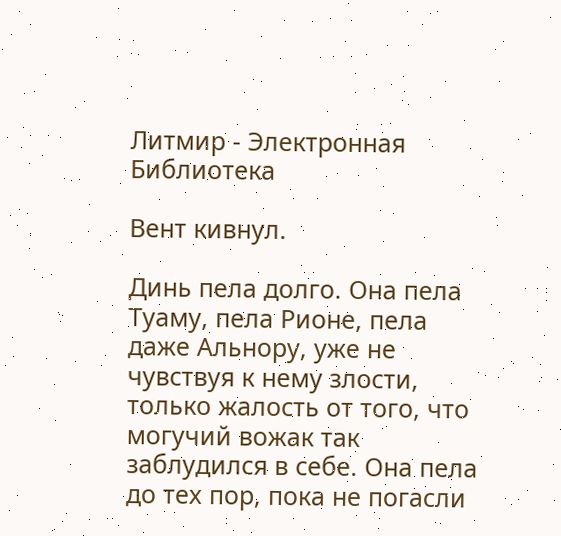Литмир - Электронная Библиотека

Вент кивнул.

Динь пела долго. Она пела Туаму, пела Рионе, пела даже Альнору, уже не чувствуя к нему злости, только жалость от того, что могучий вожак так заблудился в себе. Она пела до тех пор, пока не погасли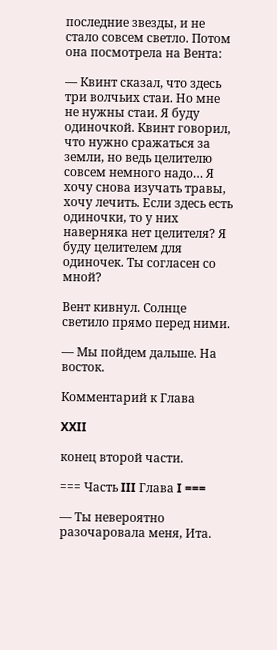последние звезды, и не стало совсем светло. Потом она посмотрела на Вента:

— Квинт сказал, что здесь три волчьих стаи. Но мне не нужны стаи. Я буду одиночкой. Квинт говорил, что нужно сражаться за земли, но ведь целителю совсем немного надо… Я хочу снова изучать травы, хочу лечить. Если здесь есть одиночки, то у них наверняка нет целителя? Я буду целителем для одиночек. Ты согласен со мной?

Вент кивнул. Солнце светило прямо перед ними.

— Мы пойдем дальше. На восток.

Комментарий к Глава

XXII

конец второй части.

=== Часть III Глава I ===

— Ты невероятно разочаровала меня, Ита.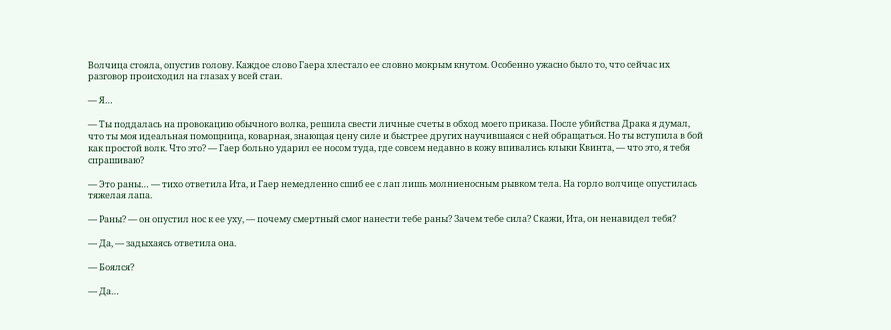Волчица стояла, опустив голову. Каждое слово Гаера хлестало ее словно мокрым кнутом. Особенно ужасно было то, что сейчас их разговор происходил на глазах у всей стаи.

— Я…

— Ты поддалась на провокацию обычного волка, решила свести личные счеты в обход моего приказа. После убийства Драка я думал, что ты моя идеальная помощница, коварная, знающая цену силе и быстрее других научившаяся с ней обращаться. Но ты вступила в бой как простой волк. Что это? — Гаер больно ударил ее носом туда, где совсем недавно в кожу впивались клыки Квинта, — что это, я тебя спрашиваю?

— Это раны… — тихо ответила Ита, и Гаер немедленно сшиб ее с лап лишь молниеносным рывком тела. На горло волчице опустилась тяжелая лапа.

— Раны? — он опустил нос к ее уху, — почему смертный смог нанести тебе раны? Зачем тебе сила? Скажи, Ита, он ненавидел тебя?

— Да, — задыхаясь ответила она.

— Боялся?

— Да…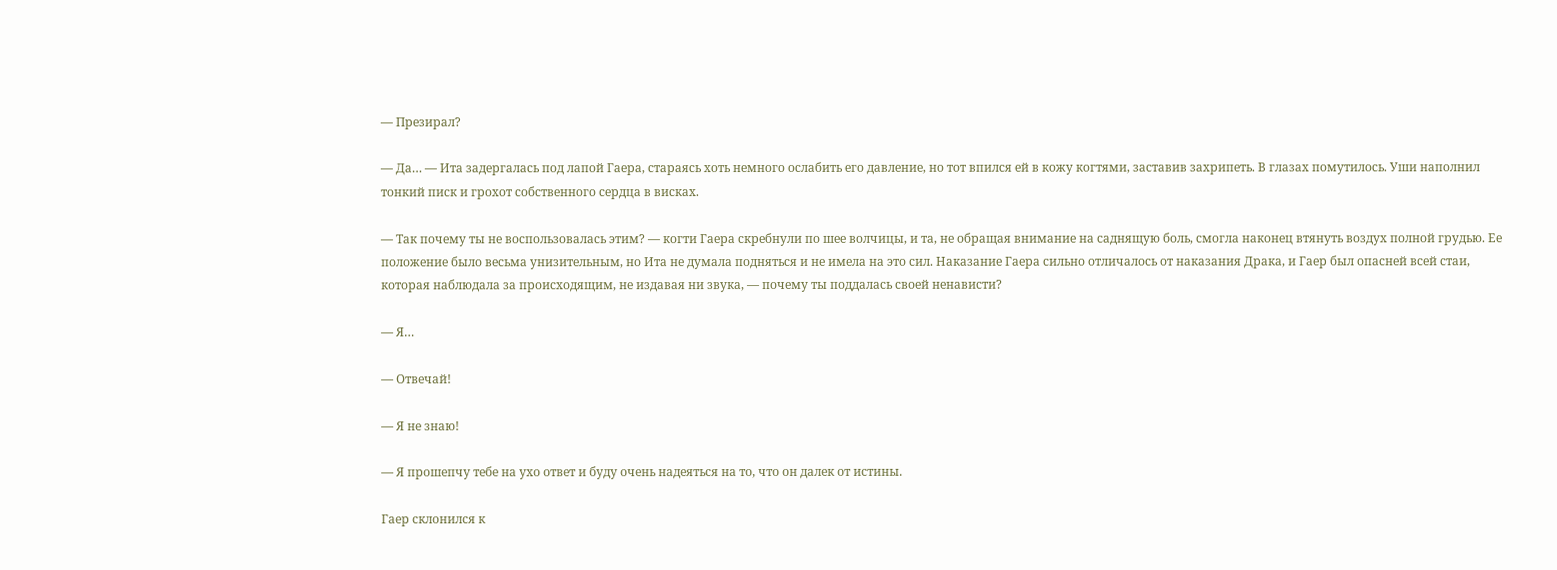— Презирал?

— Да… — Ита задергалась под лапой Гаера, стараясь хоть немного ослабить его давление, но тот впился ей в кожу когтями, заставив захрипеть. В глазах помутилось. Уши наполнил тонкий писк и грохот собственного сердца в висках.

— Так почему ты не воспользовалась этим? — когти Гаера скребнули по шее волчицы, и та, не обращая внимание на саднящую боль, смогла наконец втянуть воздух полной грудью. Ее положение было весьма унизительным, но Ита не думала подняться и не имела на это сил. Наказание Гаера сильно отличалось от наказания Драка, и Гаер был опасней всей стаи, которая наблюдала за происходящим, не издавая ни звука, — почему ты поддалась своей ненависти?

— Я…

— Отвечай!

— Я не знаю!

— Я прошепчу тебе на ухо ответ и буду очень надеяться на то, что он далек от истины.

Гаер склонился к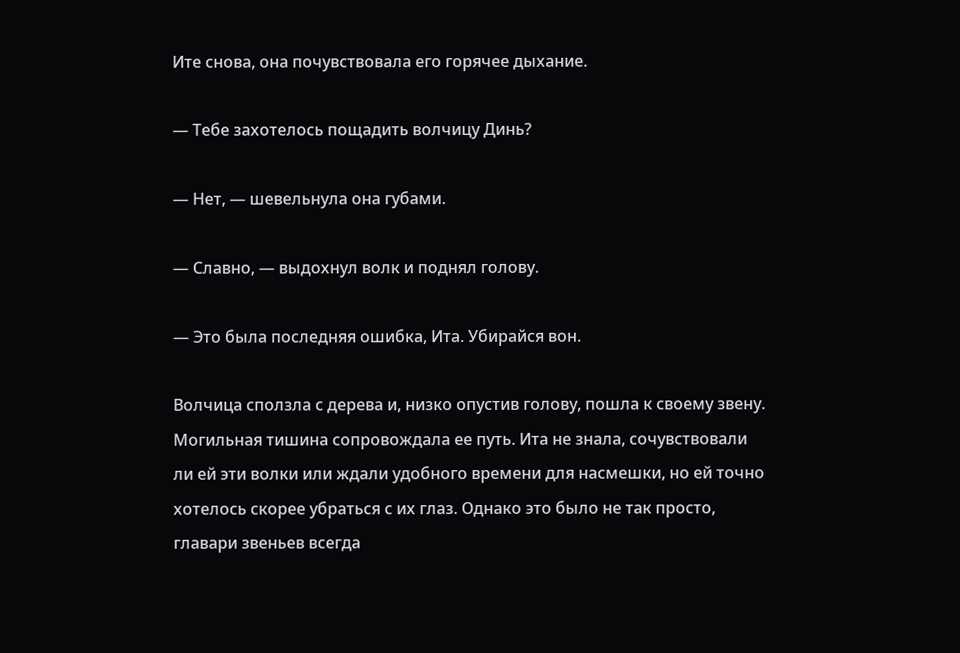Ите снова, она почувствовала его горячее дыхание.

— Тебе захотелось пощадить волчицу Динь?

— Нет, — шевельнула она губами.

— Славно, — выдохнул волк и поднял голову.

— Это была последняя ошибка, Ита. Убирайся вон.

Волчица сползла с дерева и, низко опустив голову, пошла к своему звену. Могильная тишина сопровождала ее путь. Ита не знала, сочувствовали ли ей эти волки или ждали удобного времени для насмешки, но ей точно хотелось скорее убраться с их глаз. Однако это было не так просто, главари звеньев всегда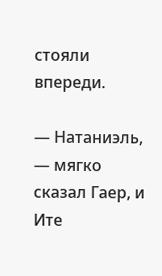стояли впереди.

— Натаниэль, — мягко сказал Гаер, и Ите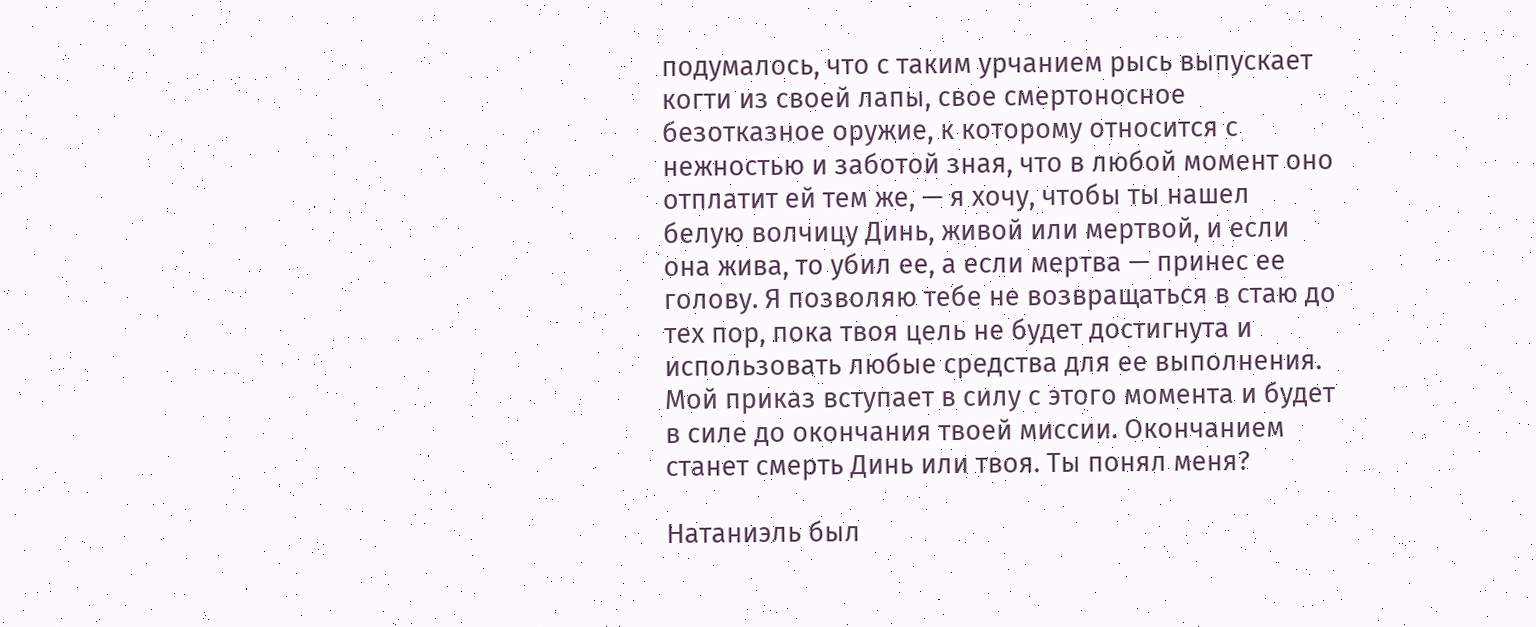подумалось, что с таким урчанием рысь выпускает когти из своей лапы, свое смертоносное безотказное оружие, к которому относится с нежностью и заботой зная, что в любой момент оно отплатит ей тем же, — я хочу, чтобы ты нашел белую волчицу Динь, живой или мертвой, и если она жива, то убил ее, а если мертва — принес ее голову. Я позволяю тебе не возвращаться в стаю до тех пор, пока твоя цель не будет достигнута и использовать любые средства для ее выполнения. Мой приказ вступает в силу с этого момента и будет в силе до окончания твоей миссии. Окончанием станет смерть Динь или твоя. Ты понял меня?

Натаниэль был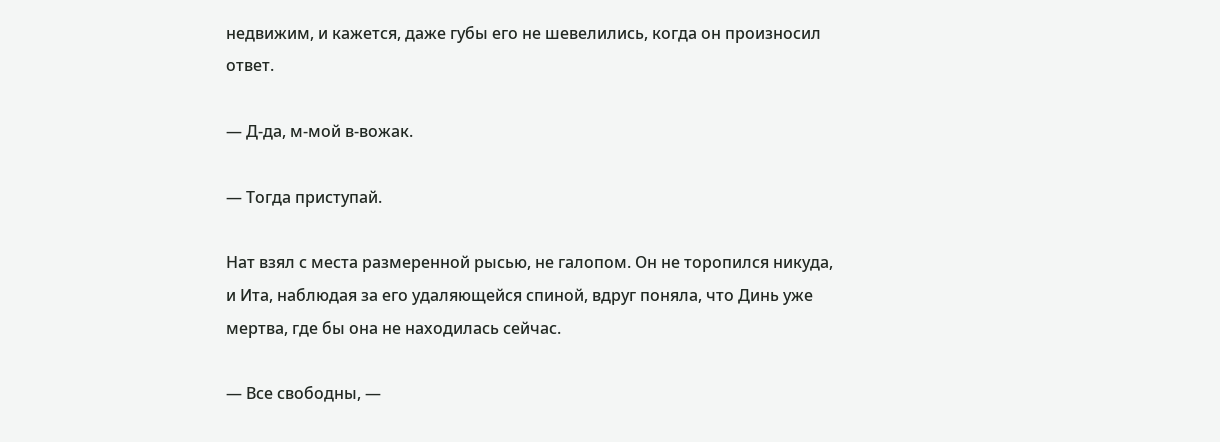недвижим, и кажется, даже губы его не шевелились, когда он произносил ответ.

— Д-да, м-мой в-вожак.

— Тогда приступай.

Нат взял с места размеренной рысью, не галопом. Он не торопился никуда, и Ита, наблюдая за его удаляющейся спиной, вдруг поняла, что Динь уже мертва, где бы она не находилась сейчас.

— Все свободны, —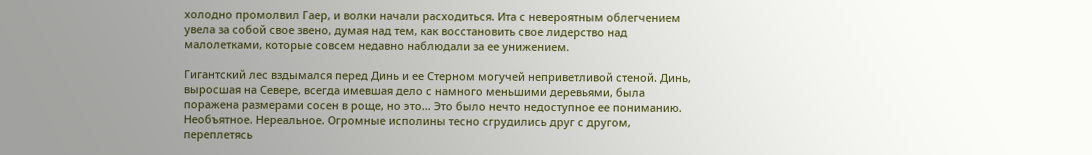холодно промолвил Гаер, и волки начали расходиться. Ита с невероятным облегчением увела за собой свое звено, думая над тем, как восстановить свое лидерство над малолетками, которые совсем недавно наблюдали за ее унижением.

Гигантский лес вздымался перед Динь и ее Стерном могучей неприветливой стеной. Динь, выросшая на Севере, всегда имевшая дело с намного меньшими деревьями, была поражена размерами сосен в роще, но это… Это было нечто недоступное ее пониманию. Необъятное. Нереальное. Огромные исполины тесно сгрудились друг с другом, переплетясь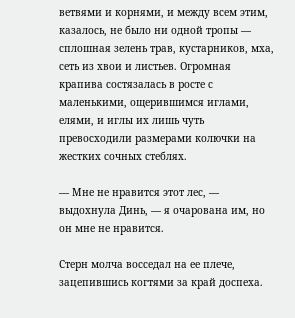ветвями и корнями, и между всем этим, казалось, не было ни одной тропы — сплошная зелень трав, кустарников, мха, сеть из хвои и листьев. Огромная крапива состязалась в росте с маленькими, ощерившимся иглами, елями, и иглы их лишь чуть превосходили размерами колючки на жестких сочных стеблях.

— Мне не нравится этот лес, — выдохнула Динь, — я очарована им, но он мне не нравится.

Стерн молча восседал на ее плече, зацепившись когтями за край доспеха.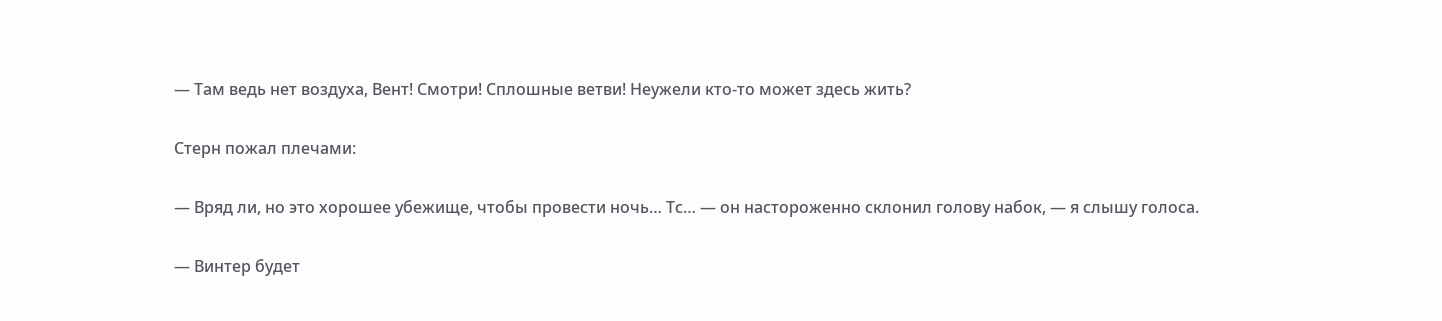— Там ведь нет воздуха, Вент! Смотри! Сплошные ветви! Неужели кто-то может здесь жить?

Стерн пожал плечами:

— Вряд ли, но это хорошее убежище, чтобы провести ночь… Тс… — он настороженно склонил голову набок, — я слышу голоса.

— Винтер будет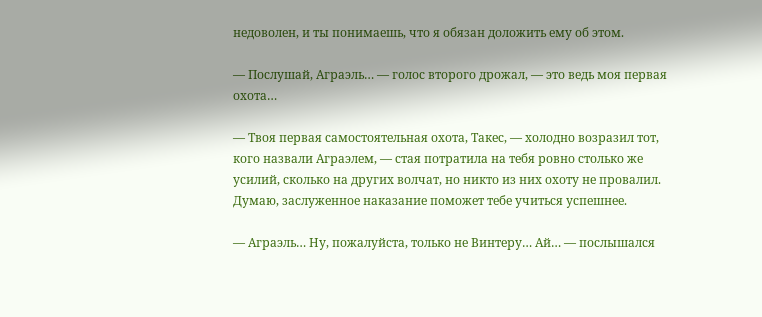недоволен, и ты понимаешь, что я обязан доложить ему об этом.

— Послушай, Аграэль… — голос второго дрожал, — это ведь моя первая охота…

— Твоя первая самостоятельная охота, Такес, — холодно возразил тот, кого назвали Аграэлем, — стая потратила на тебя ровно столько же усилий, сколько на других волчат, но никто из них охоту не провалил. Думаю, заслуженное наказание поможет тебе учиться успешнее.

— Аграэль… Ну, пожалуйста, только не Винтеру… Ай… — послышался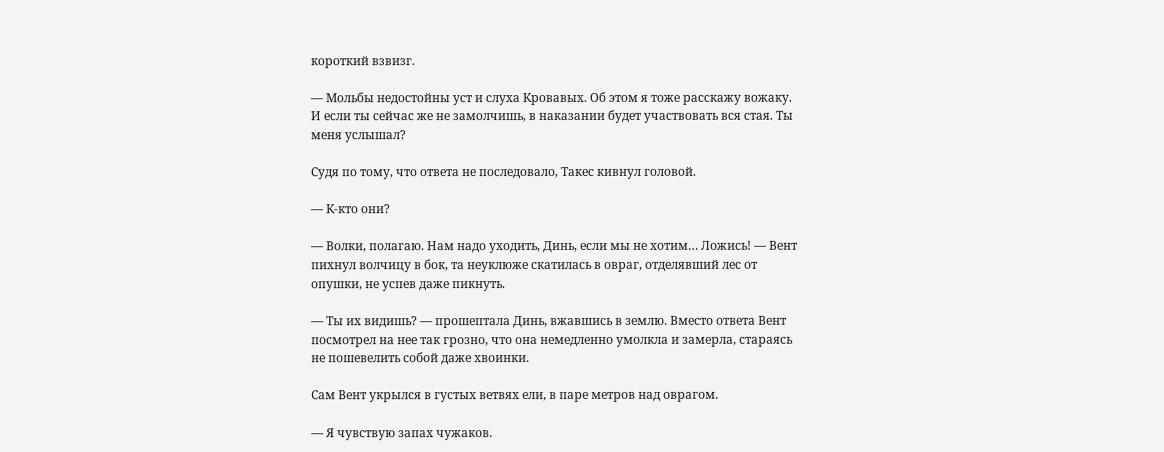короткий взвизг.

— Мольбы недостойны уст и слуха Кровавых. Об этом я тоже расскажу вожаку. И если ты сейчас же не замолчишь, в наказании будет участвовать вся стая. Ты меня услышал?

Судя по тому, что ответа не последовало, Такес кивнул головой.

— К-кто они?

— Волки, полагаю. Нам надо уходить, Динь, если мы не хотим… Ложись! — Вент пихнул волчицу в бок, та неуклюже скатилась в овраг, отделявший лес от опушки, не успев даже пикнуть.

— Ты их видишь? — прошептала Динь, вжавшись в землю. Вместо ответа Вент посмотрел на нее так грозно, что она немедленно умолкла и замерла, стараясь не пошевелить собой даже хвоинки.

Сам Вент укрылся в густых ветвях ели, в паре метров над оврагом.

— Я чувствую запах чужаков.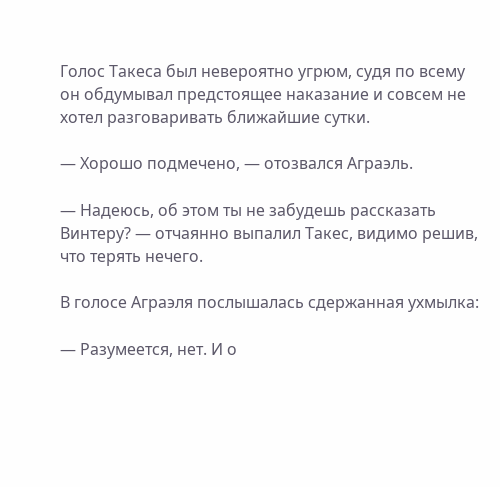Голос Такеса был невероятно угрюм, судя по всему он обдумывал предстоящее наказание и совсем не хотел разговаривать ближайшие сутки.

— Хорошо подмечено, — отозвался Аграэль.

— Надеюсь, об этом ты не забудешь рассказать Винтеру? — отчаянно выпалил Такес, видимо решив, что терять нечего.

В голосе Аграэля послышалась сдержанная ухмылка:

— Разумеется, нет. И о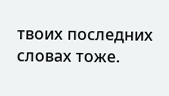твоих последних словах тоже.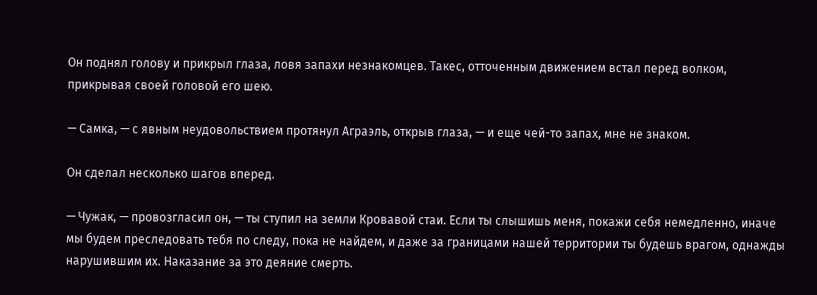Он поднял голову и прикрыл глаза, ловя запахи незнакомцев. Такес, отточенным движением встал перед волком, прикрывая своей головой его шею.

— Самка, — с явным неудовольствием протянул Аграэль, открыв глаза, — и еще чей-то запах, мне не знаком.

Он сделал несколько шагов вперед.

— Чужак, — провозгласил он, — ты ступил на земли Кровавой стаи. Если ты слышишь меня, покажи себя немедленно, иначе мы будем преследовать тебя по следу, пока не найдем, и даже за границами нашей территории ты будешь врагом, однажды нарушившим их. Наказание за это деяние смерть.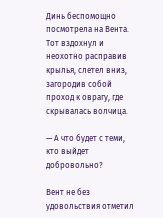Динь беспомощно посмотрела на Вента. Тот вздохнул и неохотно расправив крылья, слетел вниз, загородив собой проход к оврагу, где скрывалась волчица.

— А что будет с теми, кто выйдет добровольно?

Вент не без удовольствия отметил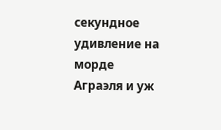секундное удивление на морде Аграэля и уж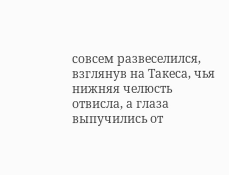совсем развеселился, взглянув на Такеса, чья нижняя челюсть отвисла, а глаза выпучились от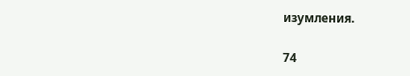изумления.

74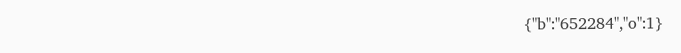{"b":"652284","o":1}